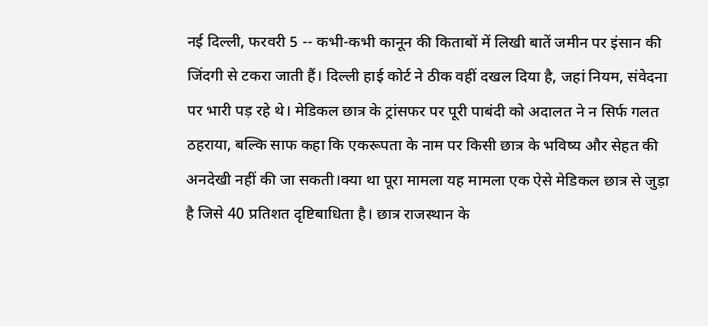नई दिल्ली, फरवरी 5 -- कभी-कभी कानून की किताबों में लिखी बातें जमीन पर इंसान की जिंदगी से टकरा जाती हैं। दिल्ली हाई कोर्ट ने ठीक वहीं दखल दिया है, जहां नियम, संवेदना पर भारी पड़ रहे थे। मेडिकल छात्र के ट्रांसफर पर पूरी पाबंदी को अदालत ने न सिर्फ गलत ठहराया, बल्कि साफ कहा कि एकरूपता के नाम पर किसी छात्र के भविष्य और सेहत की अनदेखी नहीं की जा सकती।क्या था पूरा मामला यह मामला एक ऐसे मेडिकल छात्र से जुड़ा है जिसे 40 प्रतिशत दृष्टिबाधिता है। छात्र राजस्थान के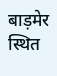बाड़मेर स्थित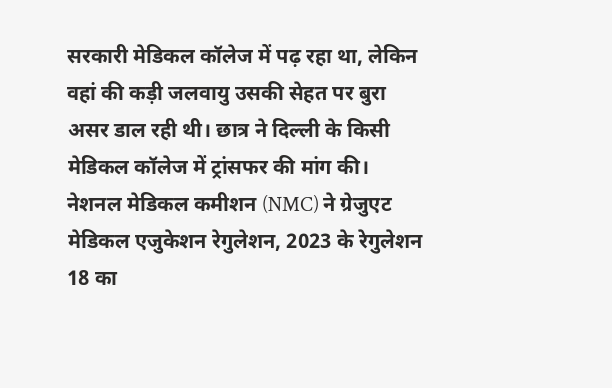सरकारी मेडिकल कॉलेज में पढ़ रहा था, लेकिन वहां की कड़ी जलवायु उसकी सेहत पर बुरा असर डाल रही थी। छात्र ने दिल्ली के किसी मेडिकल कॉलेज में ट्रांसफर की मांग की। नेशनल मेडिकल कमीशन (NMC) ने ग्रेजुएट मेडिकल एजुकेशन रेगुलेशन, 2023 के रेगुलेशन 18 का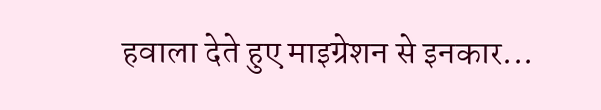हवाला देते हुए माइग्रेशन से इनकार...